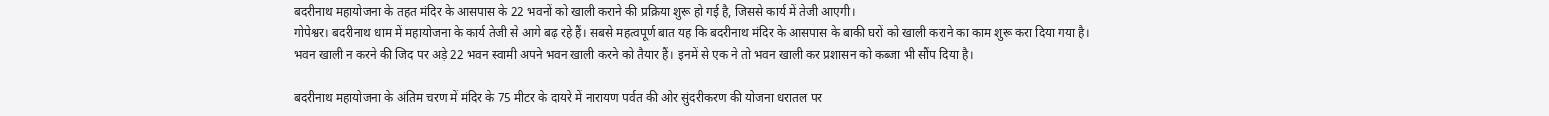बदरीनाथ महायोजना के तहत मंदिर के आसपास के 22 भवनों को खाली कराने की प्रक्रिया शुरू हो गई है, जिससे कार्य में तेजी आएगी।
गोपेश्वर। बदरीनाथ धाम में महायोजना के कार्य तेजी से आगे बढ़ रहे हैं। सबसे महत्वपूर्ण बात यह कि बदरीनाथ मंदिर के आसपास के बाकी घरों को खाली कराने का काम शुरू करा दिया गया है।
भवन खाली न करने की जिद पर अड़े 22 भवन स्वामी अपने भवन खाली करने को तैयार हैं। इनमें से एक ने तो भवन खाली कर प्रशासन को कब्जा भी सौंप दिया है।

बदरीनाथ महायोजना के अंतिम चरण में मंदिर के 75 मीटर के दायरे में नारायण पर्वत की ओर सुंदरीकरण की योजना धरातल पर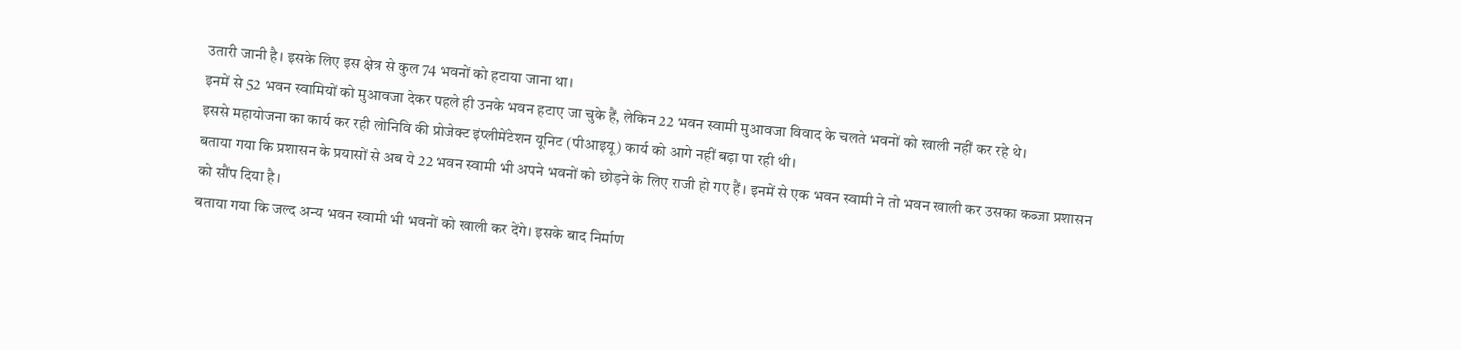उतारी जानी है। इसके लिए इस क्षेत्र से कुल 74 भवनों को हटाया जाना था।
इनमें से 52 भवन स्वामियों को मुआवजा देकर पहले ही उनके भवन हटाए जा चुके हैं, लेकिन 22 भवन स्वामी मुआवजा विवाद के चलते भवनों को खाली नहीं कर रहे थे।
इससे महायोजना का कार्य कर रही लोनिवि की प्रोजेक्ट इंप्लीमेंटेशन यूनिट (पीआइयू) कार्य को आगे नहीं बढ़ा पा रही थी।
बताया गया कि प्रशासन के प्रयासों से अब ये 22 भवन स्वामी भी अपने भवनों को छोड़ने के लिए राजी हो गए हैं। इनमें से एक भवन स्वामी ने तो भवन खाली कर उसका कब्जा प्रशासन को सौंप दिया है।
बताया गया कि जल्द अन्य भवन स्वामी भी भवनों को खाली कर देंगे। इसके बाद निर्माण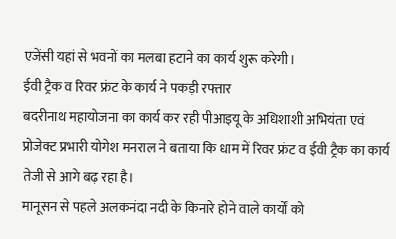एजेंसी यहां से भवनों का मलबा हटाने का कार्य शुरू करेगी।
ईवी ट्रैक व रिवर फ्रंट के कार्य ने पकड़ी रफ्तार
बदरीनाथ महायोजना का कार्य कर रही पीआइयू के अधिशाशी अभियंता एवं प्रोजेक्ट प्रभारी योगेश मनराल ने बताया कि धाम में रिवर फ्रंट व ईवी ट्रैक का कार्य तेजी से आगे बढ़ रहा है।
मानूसन से पहले अलकनंदा नदी के किनारे होने वाले कार्यों को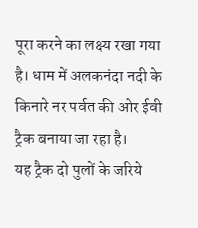पूरा करने का लक्ष्य रखा गया है। धाम में अलकनंदा नदी के किनारे नर पर्वत की ओर ईवी ट्रैक बनाया जा रहा है।
यह ट्रैक दो पुलों के जरिये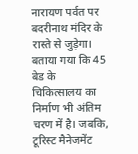नारायण पर्वत पर बदरीनाथ मंदिर के रास्ते से जुड़ेगा। बताया गया कि 45 बेड के चिकित्सालय का निर्माण भी अंतिम चरण में है। जबकि, टूरिस्ट मैनेजमेंट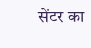सेंटर का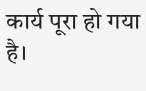कार्य पूरा हो गया है।